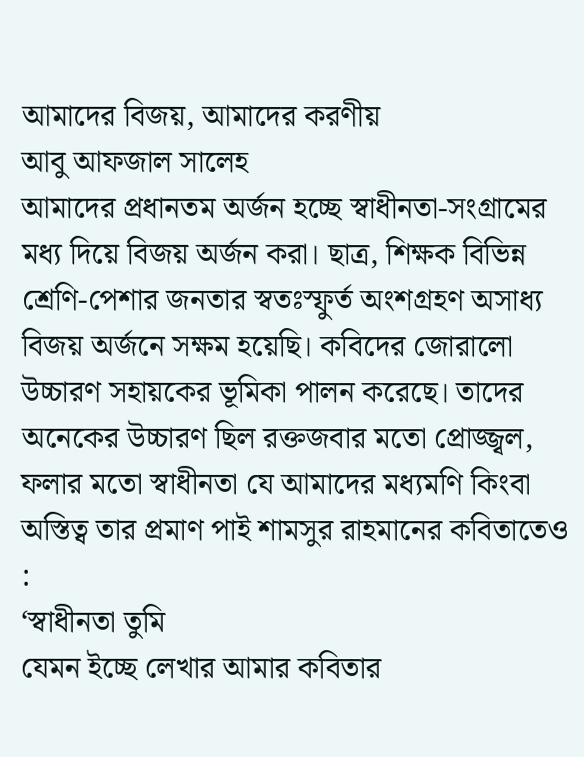আমাদের বিজয়, আমাদের করণীয়
আবু আফজাল সালেহ
আমাদের প্রধানতম অর্জন হচ্ছে স্বাধীনতা-সংগ্রামের মধ্য দিয়ে বিজয় অর্জন করা। ছাত্র, শিক্ষক বিভিন্ন শ্রেণি-পেশার জনতার স্বতঃস্ফুর্ত অংশগ্রহণ অসাধ্য বিজয় অর্জনে সক্ষম হয়েছি। কবিদের জোরালো উচ্চারণ সহায়কের ভূমিকা পালন করেছে। তাদের অনেকের উচ্চারণ ছিল রক্তজবার মতো প্রোজ্জ্বল, ফলার মতো স্বাধীনতা যে আমাদের মধ্যমণি কিংবা অস্তিত্ব তার প্রমাণ পাই শামসুর রাহমানের কবিতাতেও :
‘স্বাধীনতা তুমি
যেমন ইচ্ছে লেখার আমার কবিতার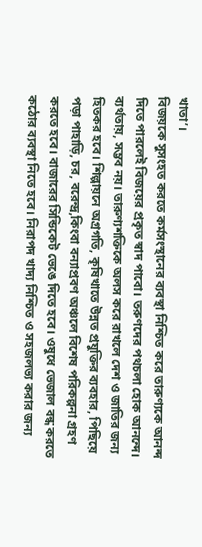খাতা’।
বিজয়কে সুসংহত করতে কর্মসংস্থানের ব্যবস্থা নিশ্চিত করে তারুণ্যকে আনন্দ দিতে পারলেই বিজয়ের প্রকৃত স্বাদ পাবো। তরুণদের পথচলা হোক আনন্দে। ব্যর্থতায়, সম্ভব নয়। তারুণ্যশক্তিকে অলস করে রাখলে দেশ ও জাতির জন্য হিতকর হবে। শিল্পায়নে অগ্রগতি, কৃষিখাতে উন্নত প্রযুক্তির ব্যবহার, পিছিয়ে পড়া পাহাড়ি, চর, বরেন্দ্র,কিংবা বন্যাপ্রবণ অঞ্চলে বিশেষ পরিকল্পনা গ্রহণ করতে হবে। বাজারের সিন্ডিকেট ভেঙে দিতে হবে। ওষুধে ভেজাল বন্ধ করতে কঠোর ব্যবস্থা নিতে হবে। নিরাপদ খাদ্য নিশ্চিত ও সহজলভ্য করার জন্য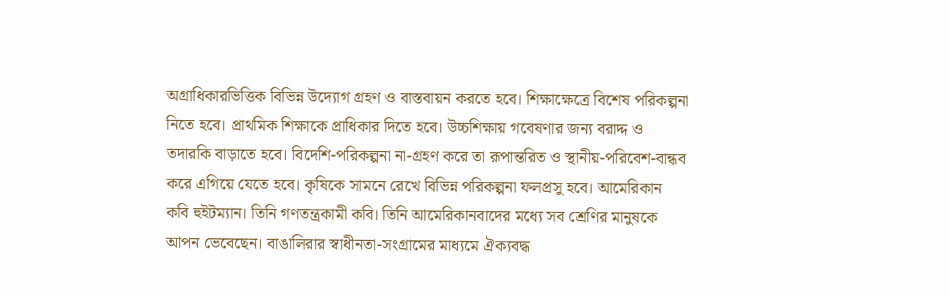অগ্রাধিকারভিত্তিক বিভিন্ন উদ্যোগ গ্রহণ ও বাস্তবায়ন করতে হবে। শিক্ষাক্ষেত্রে বিশেষ পরিকল্পনা নিতে হবে। প্রাথমিক শিক্ষাকে প্রাধিকার দিতে হবে। উচ্চশিক্ষায় গবেষণার জন্য বরাদ্দ ও তদারকি বাড়াতে হবে। বিদেশি-পরিকল্পনা না-গ্রহণ করে তা রূপান্তরিত ও স্থানীয়-পরিবেশ-বান্ধব করে এগিয়ে যেতে হবে। কৃষিকে সামনে রেখে বিভিন্ন পরিকল্পনা ফলপ্রসু হবে। আমেরিকান কবি হুইটম্যান। তিনি গণতন্ত্রকামী কবি। তিনি আমেরিকানবাদের মধ্যে সব শ্রেণির মানুষকে আপন ভেবেছেন। বাঙালিরার স্বাধীনতা-সংগ্রামের মাধ্যমে ঐক্যবদ্ধ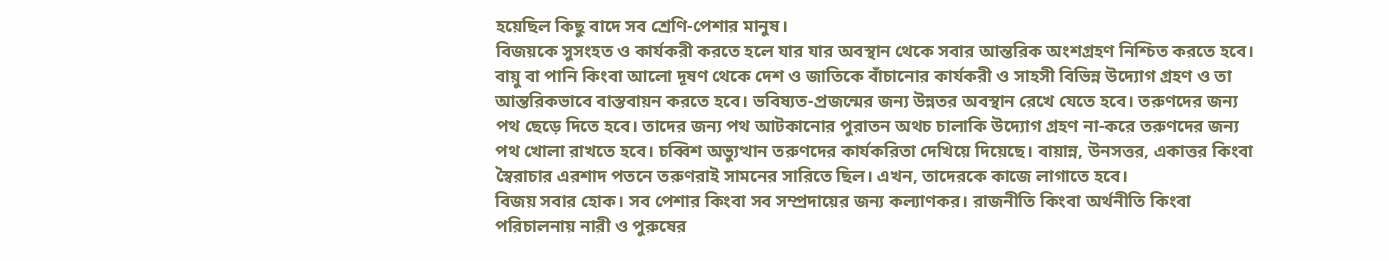হয়েছিল কিছু বাদে সব শ্রেণি-পেশার মানুষ।
বিজয়কে সুসংহত ও কার্যকরী করতে হলে যার যার অবস্থান থেকে সবার আন্তরিক অংশগ্রহণ নিশ্চিত করতে হবে। বায়ু বা পানি কিংবা আলো দূষণ থেকে দেশ ও জাতিকে বাঁচানোর কার্যকরী ও সাহসী বিভিন্ন উদ্যোগ গ্রহণ ও তা আন্তরিকভাবে বাস্তবায়ন করতে হবে। ভবিষ্যত-প্রজন্মের জন্য উন্নতর অবস্থান রেখে যেতে হবে। তরুণদের জন্য পথ ছেড়ে দিতে হবে। তাদের জন্য পথ আটকানোর পুরাতন অথচ চালাকি উদ্যোগ গ্রহণ না-করে তরুণদের জন্য পথ খোলা রাখতে হবে। চব্বিশ অভ্যুত্থান তরুণদের কার্যকরিতা দেখিয়ে দিয়েছে। বায়ান্ন, উনসত্তর, একাত্তর কিংবা স্বৈরাচার এরশাদ পতনে তরুণরাই সামনের সারিতে ছিল। এখন, তাদেরকে কাজে লাগাতে হবে।
বিজয় সবার হোক। সব পেশার কিংবা সব সম্প্রদায়ের জন্য কল্যাণকর। রাজনীতি কিংবা অর্থনীতি কিংবা পরিচালনায় নারী ও পুরুষের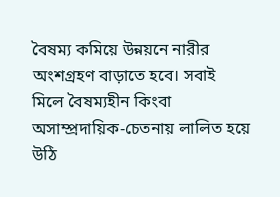বৈষম্য কমিয়ে উন্নয়নে নারীর অংশগ্রহণ বাড়াতে হবে। সবাই মিলে বৈষম্যহীন কিংবা অসাম্প্রদায়িক-চেতনায় লালিত হয়ে উঠি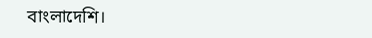বাংলাদেশি।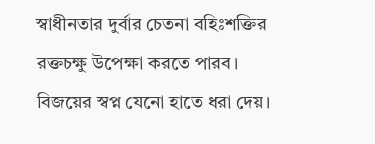স্বাধীনতার দুর্বার চেতনা বহিঃশক্তির রক্তচক্ষু উপেক্ষা করতে পারব। বিজয়ের স্বপ্ন যেনো হাতে ধরা দেয়।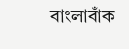বাংলাবাঁক